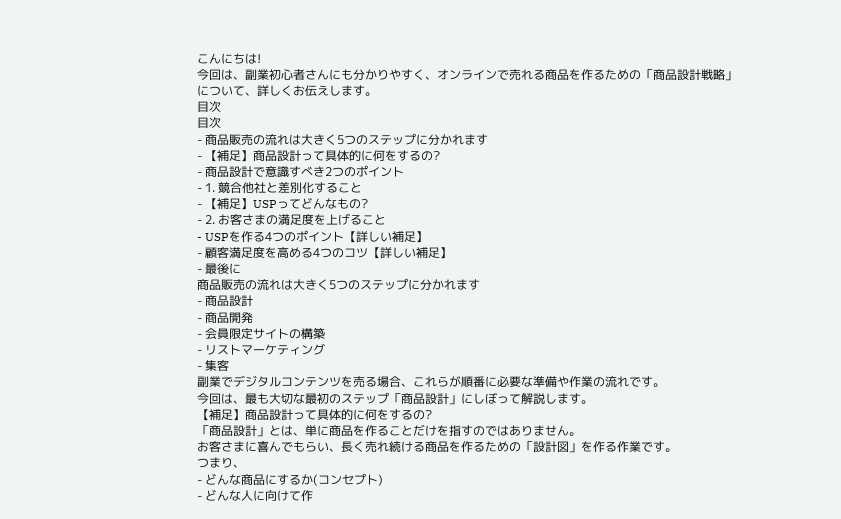こんにちは!
今回は、副業初心者さんにも分かりやすく、オンラインで売れる商品を作るための「商品設計戦略」について、詳しくお伝えします。
目次
目次
- 商品販売の流れは大きく5つのステップに分かれます
- 【補足】商品設計って具体的に何をするの?
- 商品設計で意識すべき2つのポイント
- 1. 競合他社と差別化すること
- 【補足】USPってどんなもの?
- 2. お客さまの満足度を上げること
- USPを作る4つのポイント【詳しい補足】
- 顧客満足度を高める4つのコツ【詳しい補足】
- 最後に
商品販売の流れは大きく5つのステップに分かれます
- 商品設計
- 商品開発
- 会員限定サイトの構築
- リストマーケティング
- 集客
副業でデジタルコンテンツを売る場合、これらが順番に必要な準備や作業の流れです。
今回は、最も大切な最初のステップ「商品設計」にしぼって解説します。
【補足】商品設計って具体的に何をするの?
「商品設計」とは、単に商品を作ることだけを指すのではありません。
お客さまに喜んでもらい、長く売れ続ける商品を作るための「設計図」を作る作業です。
つまり、
- どんな商品にするか(コンセプト)
- どんな人に向けて作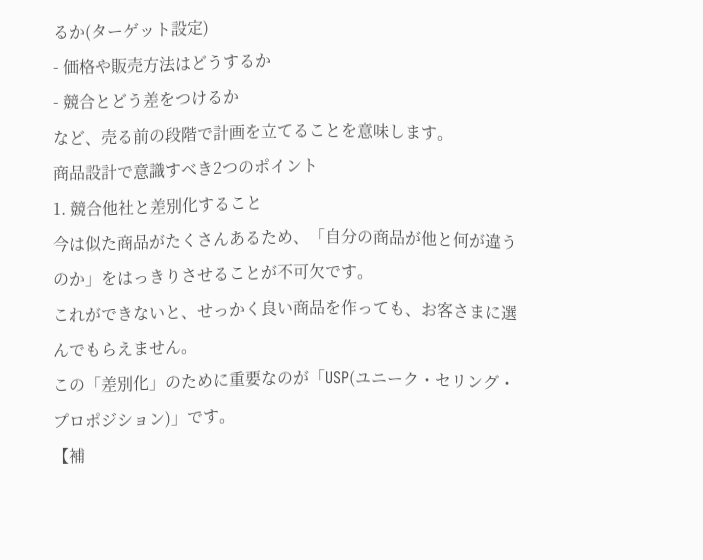るか(ターゲット設定)
- 価格や販売方法はどうするか
- 競合とどう差をつけるか
など、売る前の段階で計画を立てることを意味します。
商品設計で意識すべき2つのポイント
1. 競合他社と差別化すること
今は似た商品がたくさんあるため、「自分の商品が他と何が違うのか」をはっきりさせることが不可欠です。
これができないと、せっかく良い商品を作っても、お客さまに選んでもらえません。
この「差別化」のために重要なのが「USP(ユニーク・セリング・プロポジション)」です。
【補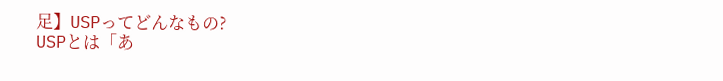足】USPってどんなもの?
USPとは「あ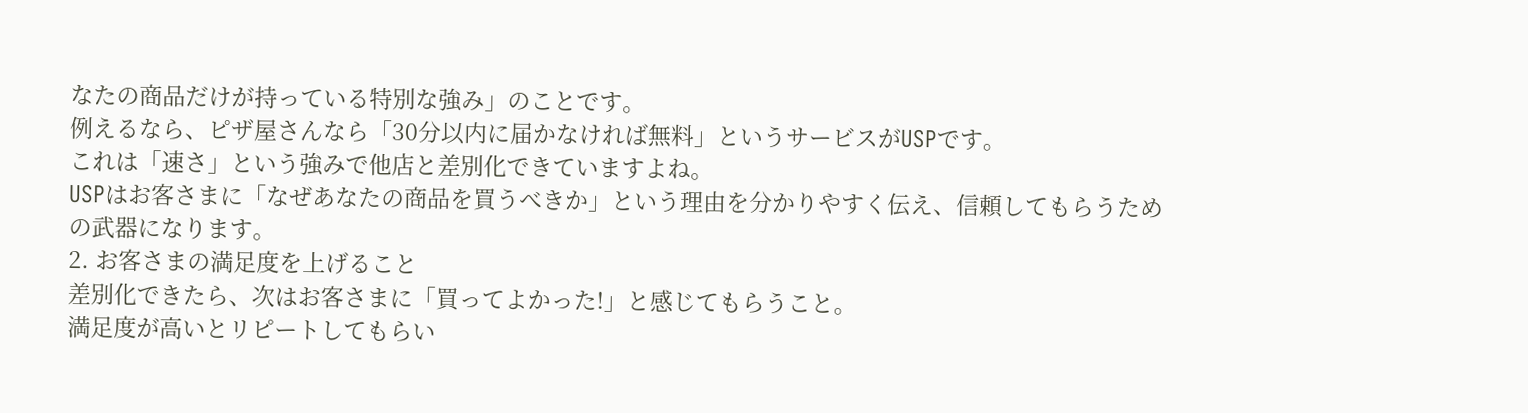なたの商品だけが持っている特別な強み」のことです。
例えるなら、ピザ屋さんなら「30分以内に届かなければ無料」というサービスがUSPです。
これは「速さ」という強みで他店と差別化できていますよね。
USPはお客さまに「なぜあなたの商品を買うべきか」という理由を分かりやすく伝え、信頼してもらうための武器になります。
2. お客さまの満足度を上げること
差別化できたら、次はお客さまに「買ってよかった!」と感じてもらうこと。
満足度が高いとリピートしてもらい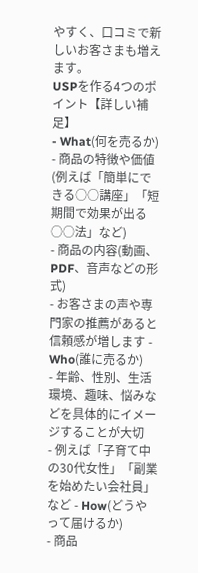やすく、口コミで新しいお客さまも増えます。
USPを作る4つのポイント【詳しい補足】
- What(何を売るか)
- 商品の特徴や価値(例えば「簡単にできる○○講座」「短期間で効果が出る○○法」など)
- 商品の内容(動画、PDF、音声などの形式)
- お客さまの声や専門家の推薦があると信頼感が増します - Who(誰に売るか)
- 年齢、性別、生活環境、趣味、悩みなどを具体的にイメージすることが大切
- 例えば「子育て中の30代女性」「副業を始めたい会社員」など - How(どうやって届けるか)
- 商品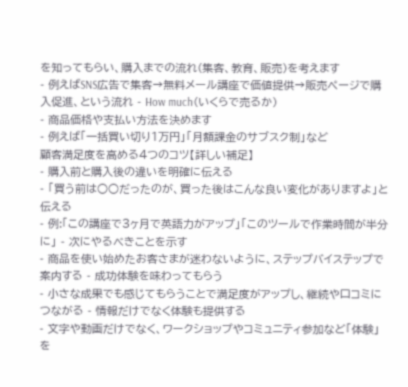を知ってもらい、購入までの流れ(集客、教育、販売)を考えます
- 例えばSNS広告で集客→無料メール講座で価値提供→販売ページで購入促進、という流れ - How much(いくらで売るか)
- 商品価格や支払い方法を決めます
- 例えば「一括買い切り1万円」「月額課金のサブスク制」など
顧客満足度を高める4つのコツ【詳しい補足】
- 購入前と購入後の違いを明確に伝える
- 「買う前は○○だったのが、買った後はこんな良い変化がありますよ」と伝える
- 例:「この講座で3ヶ月で英語力がアップ」「このツールで作業時間が半分に」 - 次にやるべきことを示す
- 商品を使い始めたお客さまが迷わないように、ステップバイステップで案内する - 成功体験を味わってもらう
- 小さな成果でも感じてもらうことで満足度がアップし、継続や口コミにつながる - 情報だけでなく体験も提供する
- 文字や動画だけでなく、ワークショップやコミュニティ参加など「体験」を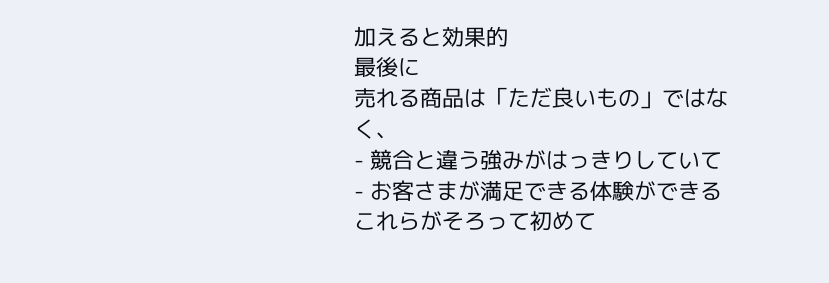加えると効果的
最後に
売れる商品は「ただ良いもの」ではなく、
- 競合と違う強みがはっきりしていて
- お客さまが満足できる体験ができる
これらがそろって初めて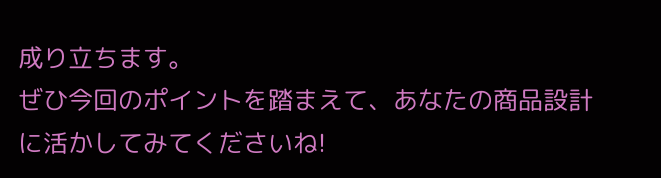成り立ちます。
ぜひ今回のポイントを踏まえて、あなたの商品設計に活かしてみてくださいね!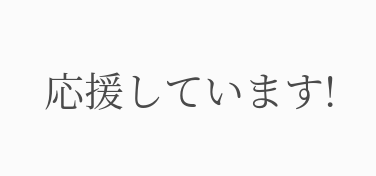応援しています!